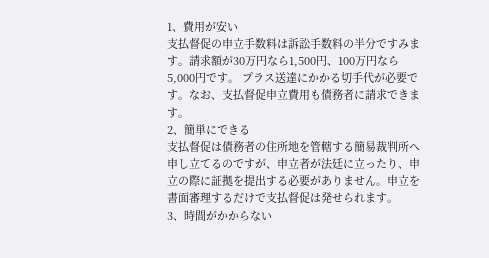1、費用が安い
支払督促の申立手数料は訴訟手数料の半分ですみます。請求額が30万円なら1,500円、100万円なら5,000円です。 プラス送達にかかる切手代が必要です。なお、支払督促申立費用も債務者に請求できます。
2、簡単にできる
支払督促は債務者の住所地を管轄する簡易裁判所へ申し立てるのですが、申立者が法廷に立ったり、申立の際に証拠を提出する必要がありません。申立を書面審理するだけで支払督促は発せられます。
3、時間がかからない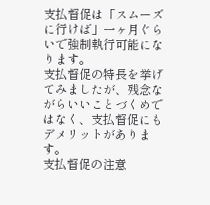支払督促は「スムーズに行けば」一ヶ月ぐらいで強制執行可能になります。
支払督促の特長を挙げてみましたが、残念ながらいいことづくめではなく、支払督促にもデメリットがあります。
支払督促の注意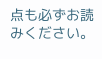点も必ずお読みください。